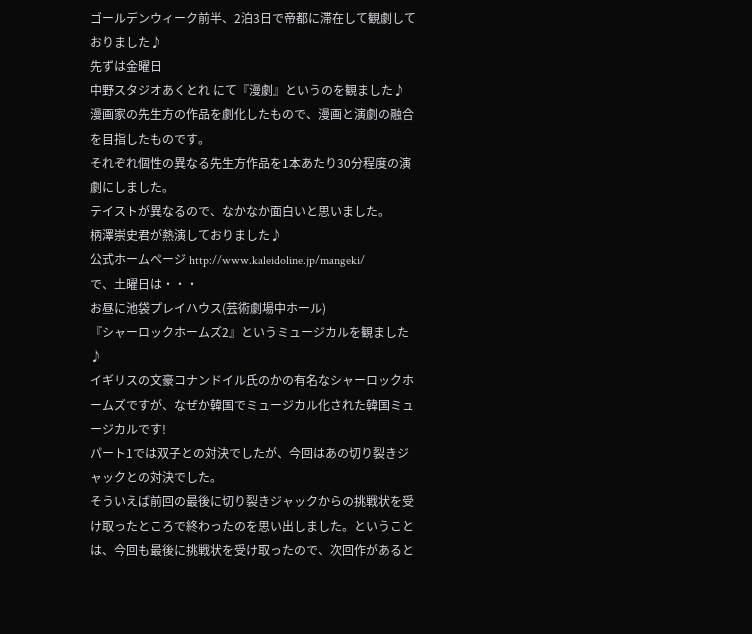ゴールデンウィーク前半、2泊3日で帝都に滞在して観劇しておりました♪
先ずは金曜日
中野スタジオあくとれ にて『漫劇』というのを観ました♪
漫画家の先生方の作品を劇化したもので、漫画と演劇の融合を目指したものです。
それぞれ個性の異なる先生方作品を1本あたり30分程度の演劇にしました。
テイストが異なるので、なかなか面白いと思いました。
柄澤崇史君が熱演しておりました♪
公式ホームページ http://www.kaleidoline.jp/mangeki/
で、土曜日は・・・
お昼に池袋プレイハウス(芸術劇場中ホール)
『シャーロックホームズ2』というミュージカルを観ました♪
イギリスの文豪コナンドイル氏のかの有名なシャーロックホームズですが、なぜか韓国でミュージカル化された韓国ミュージカルです!
パート1では双子との対決でしたが、今回はあの切り裂きジャックとの対決でした。
そういえば前回の最後に切り裂きジャックからの挑戦状を受け取ったところで終わったのを思い出しました。ということは、今回も最後に挑戦状を受け取ったので、次回作があると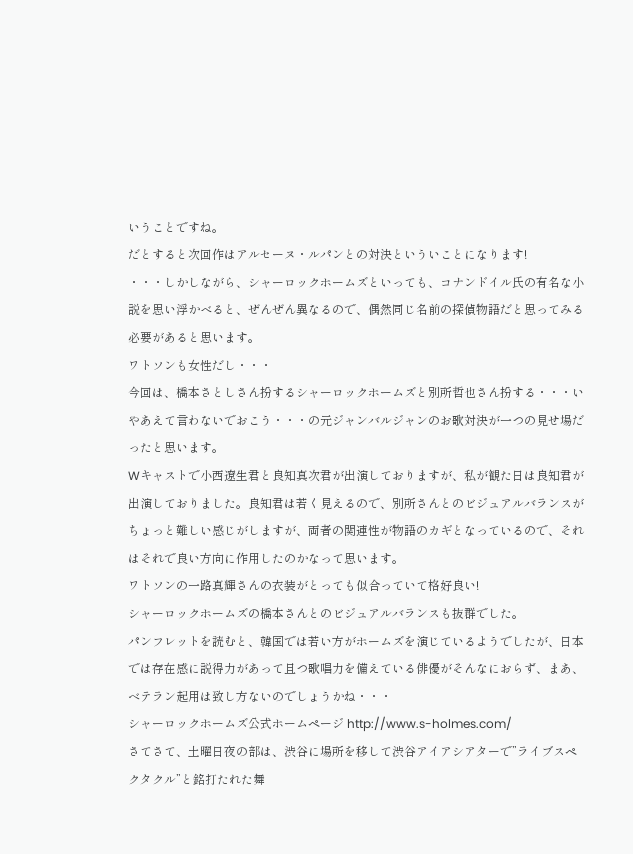いうことですね。
だとすると次回作はアルセーヌ・ルパンとの対決といういことになります!
・・・しかしながら、シャーロックホームズといっても、コナンドイル氏の有名な小説を思い浮かべると、ぜんぜん異なるので、偶然同じ名前の探偵物語だと思ってみる必要があると思います。
ワトソンも女性だし・・・
今回は、橋本さとしさん扮するシャーロックホームズと別所哲也さん扮する・・・いやあえて言わないでおこう・・・の元ジャンバルジャンのお歌対決が一つの見せ場だったと思います。
Wキャストで小西遼生君と良知真次君が出演しておりますが、私が観た日は良知君が出演しておりました。良知君は若く見えるので、別所さんとのビジュアルバランスがちょっと難しい感じがしますが、両者の関連性が物語のカギとなっているので、それはそれで良い方向に作用したのかなって思います。
ワトソンの一路真輝さんの衣装がとっても似合っていて格好良い!
シャーロックホームズの橋本さんとのビジュアルバランスも抜群でした。
パンフレットを読むと、韓国では若い方がホームズを演じているようでしたが、日本では存在感に説得力があって且つ歌唱力を備えている俳優がそんなにおらず、まあ、ベテラン起用は致し方ないのでしょうかね・・・
シャーロックホームズ公式ホームページ http://www.s-holmes.com/
さてさて、土曜日夜の部は、渋谷に場所を移して渋谷アイアシアターで”ライブスペクタクル”と銘打たれた舞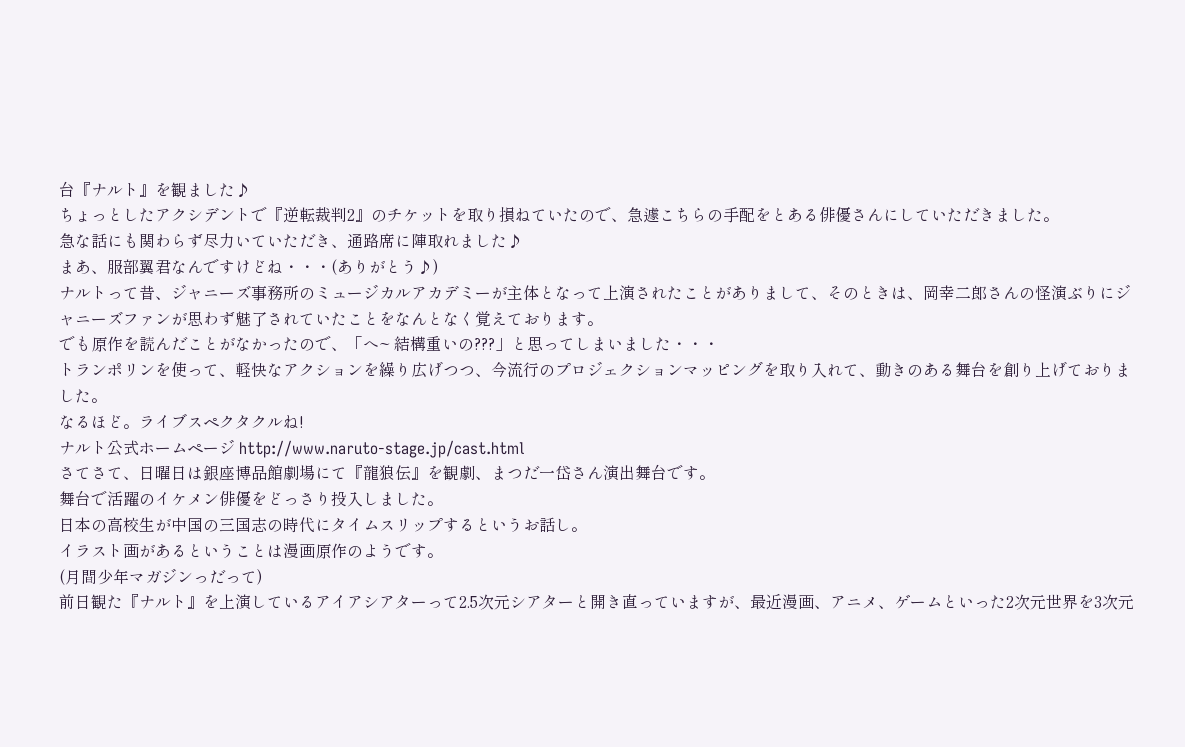台『ナルト』を観ました♪
ちょっとしたアクシデントで『逆転裁判2』のチケットを取り損ねていたので、急遽こちらの手配をとある俳優さんにしていただきました。
急な話にも関わらず尽力いていただき、通路席に陣取れました♪
まあ、服部翼君なんですけどね・・・(ありがとう♪)
ナルトって昔、ジャニーズ事務所のミュージカルアカデミーが主体となって上演されたことがありまして、そのときは、岡幸二郎さんの怪演ぶりにジャニーズファンが思わず魅了されていたことをなんとなく覚えております。
でも原作を読んだことがなかったので、「へ~ 結構重いの???」と思ってしまいました・・・
トランポリンを使って、軽快なアクションを繰り広げつつ、今流行のプロジェクションマッピングを取り入れて、動きのある舞台を創り上げておりました。
なるほど。ライブスペクタクルね!
ナルト公式ホームページ http://www.naruto-stage.jp/cast.html
さてさて、日曜日は銀座博品館劇場にて『龍狼伝』を観劇、まつだ一岱さん演出舞台です。
舞台で活躍のイケメン俳優をどっさり投入しました。
日本の高校生が中国の三国志の時代にタイムスリップするというお話し。
イラスト画があるということは漫画原作のようです。
(月間少年マガジンっだって)
前日観た『ナルト』を上演しているアイアシアターって2.5次元シアターと開き直っていますが、最近漫画、アニメ、ゲームといった2次元世界を3次元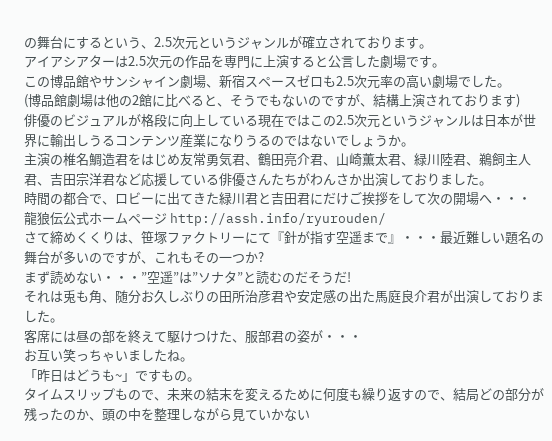の舞台にするという、2.5次元というジャンルが確立されております。
アイアシアターは2.5次元の作品を専門に上演すると公言した劇場です。
この博品館やサンシャイン劇場、新宿スペースゼロも2.5次元率の高い劇場でした。
(博品館劇場は他の2館に比べると、そうでもないのですが、結構上演されております)
俳優のビジュアルが格段に向上している現在ではこの2.5次元というジャンルは日本が世界に輸出しうるコンテンツ産業になりうるのではないでしょうか。
主演の椎名鯛造君をはじめ友常勇気君、鶴田亮介君、山崎薫太君、緑川陸君、鵜飼主人君、吉田宗洋君など応援している俳優さんたちがわんさか出演しておりました。
時間の都合で、ロビーに出てきた緑川君と吉田君にだけご挨拶をして次の開場へ・・・
龍狼伝公式ホームページ http://assh.info/ryurouden/
さて締めくくりは、笹塚ファクトリーにて『針が指す空遥まで』・・・最近難しい題名の舞台が多いのですが、これもその一つか?
まず読めない・・・”空遥”は”ソナタ”と読むのだそうだ!
それは兎も角、随分お久しぶりの田所治彦君や安定感の出た馬庭良介君が出演しておりました。
客席には昼の部を終えて駆けつけた、服部君の姿が・・・
お互い笑っちゃいましたね。
「昨日はどうも~」ですもの。
タイムスリップもので、未来の結末を変えるために何度も繰り返すので、結局どの部分が残ったのか、頭の中を整理しながら見ていかない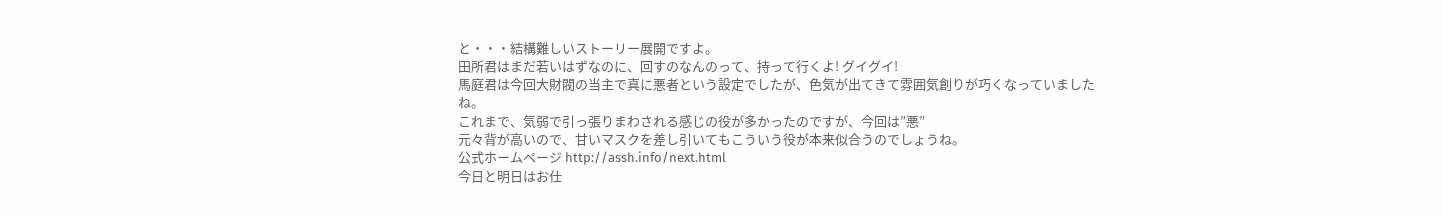と・・・結構難しいストーリー展開ですよ。
田所君はまだ若いはずなのに、回すのなんのって、持って行くよ! グイグイ!
馬庭君は今回大財閥の当主で真に悪者という設定でしたが、色気が出てきて雰囲気創りが巧くなっていましたね。
これまで、気弱で引っ張りまわされる感じの役が多かったのですが、今回は”悪”
元々背が高いので、甘いマスクを差し引いてもこういう役が本来似合うのでしょうね。
公式ホームページ http://assh.info/next.html
今日と明日はお仕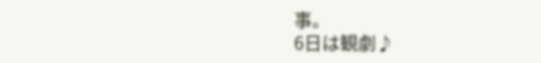事。
6日は観劇♪